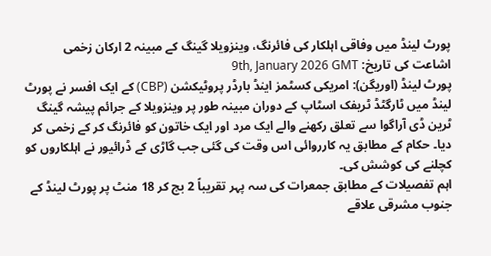پورٹ لینڈ میں وفاقی اہلکار کی فائرنگ، وینزویلا گینگ کے مبینہ 2 ارکان زخمی
اشاعت کی تاریخ: 9th, January 2026 GMT
پورٹ لینڈ (اوریگن): امریکی کسٹمز اینڈ بارڈر پروٹیکشن (CBP) کے ایک افسر نے پورٹ لینڈ میں ٹارگٹڈ ٹریفک اسٹاپ کے دوران مبینہ طور پر وینزویلا کے جرائم پیشہ گینگ ٹرین ڈی آراگوا سے تعلق رکھنے والے ایک مرد اور ایک خاتون کو فائرنگ کر کے زخمی کر دیا۔ حکام کے مطابق یہ کارروائی اس وقت کی گئی جب گاڑی کے ڈرائیور نے اہلکاروں کو کچلنے کی کوشش کی۔
اہم تفصیلات کے مطابق جمعرات کی سہ پہر تقریباً 2 بج کر 18 منٹ پر پورٹ لینڈ کے جنوب مشرقی علاقے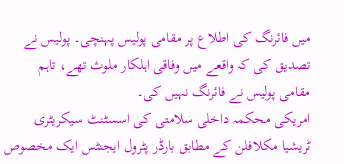میں فائرنگ کی اطلاع پر مقامی پولیس پہنچی۔ پولیس نے تصدیق کی کہ واقعے میں وفاقی اہلکار ملوث تھے، تاہم مقامی پولیس نے فائرنگ نہیں کی۔
امریکی محکمہ داخلی سلامتی کی اسسٹنٹ سیکریٹری ٹریشیا مکلافلن کے مطابق بارڈر پٹرول ایجنٹس ایک مخصوص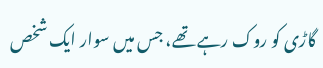گاڑی کو روک رہے تھے، جس میں سوار ایک شخص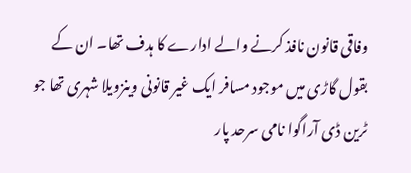وفاقی قانون نافذ کرنے والے ادارے کا ہدف تھا۔ ان کے بقول گاڑی میں موجود مسافر ایک غیر قانونی وینزویلا شہری تھا جو ٹرین ڈی آراگوا نامی سرحد پار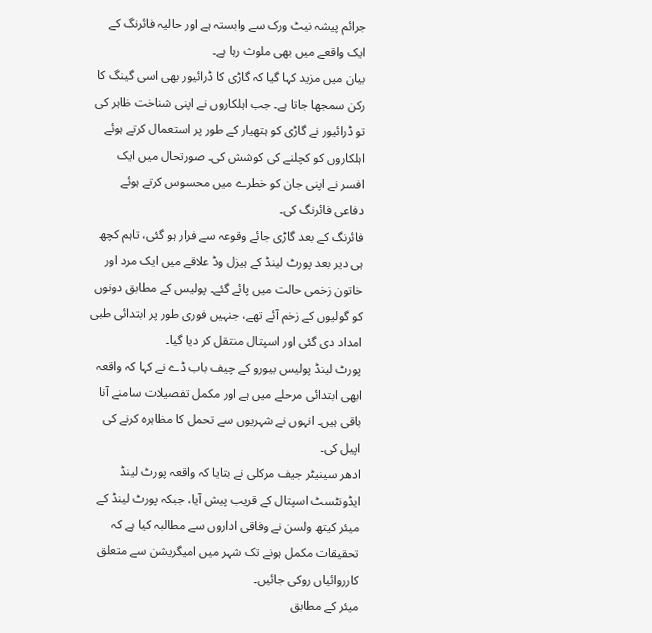جرائم پیشہ نیٹ ورک سے وابستہ ہے اور حالیہ فائرنگ کے ایک واقعے میں بھی ملوث رہا ہے۔
بیان میں مزید کہا گیا کہ گاڑی کا ڈرائیور بھی اسی گینگ کا رکن سمجھا جاتا ہے۔ جب اہلکاروں نے اپنی شناخت ظاہر کی تو ڈرائیور نے گاڑی کو ہتھیار کے طور پر استعمال کرتے ہوئے اہلکاروں کو کچلنے کی کوشش کی۔ صورتحال میں ایک افسر نے اپنی جان کو خطرے میں محسوس کرتے ہوئے دفاعی فائرنگ کی۔
فائرنگ کے بعد گاڑی جائے وقوعہ سے فرار ہو گئی، تاہم کچھ ہی دیر بعد پورٹ لینڈ کے ہیزل وڈ علاقے میں ایک مرد اور خاتون زخمی حالت میں پائے گئے۔ پولیس کے مطابق دونوں کو گولیوں کے زخم آئے تھے، جنہیں فوری طور پر ابتدائی طبی امداد دی گئی اور اسپتال منتقل کر دیا گیا۔
پورٹ لینڈ پولیس بیورو کے چیف باب ڈے نے کہا کہ واقعہ ابھی ابتدائی مرحلے میں ہے اور مکمل تفصیلات سامنے آنا باقی ہیں۔ انہوں نے شہریوں سے تحمل کا مظاہرہ کرنے کی اپیل کی۔
ادھر سینیٹر جیف مرکلی نے بتایا کہ واقعہ پورٹ لینڈ ایڈونٹسٹ اسپتال کے قریب پیش آیا، جبکہ پورٹ لینڈ کے میئر کیتھ ولسن نے وفاقی اداروں سے مطالبہ کیا ہے کہ تحقیقات مکمل ہونے تک شہر میں امیگریشن سے متعلق کارروائیاں روکی جائیں۔
میئر کے مطابق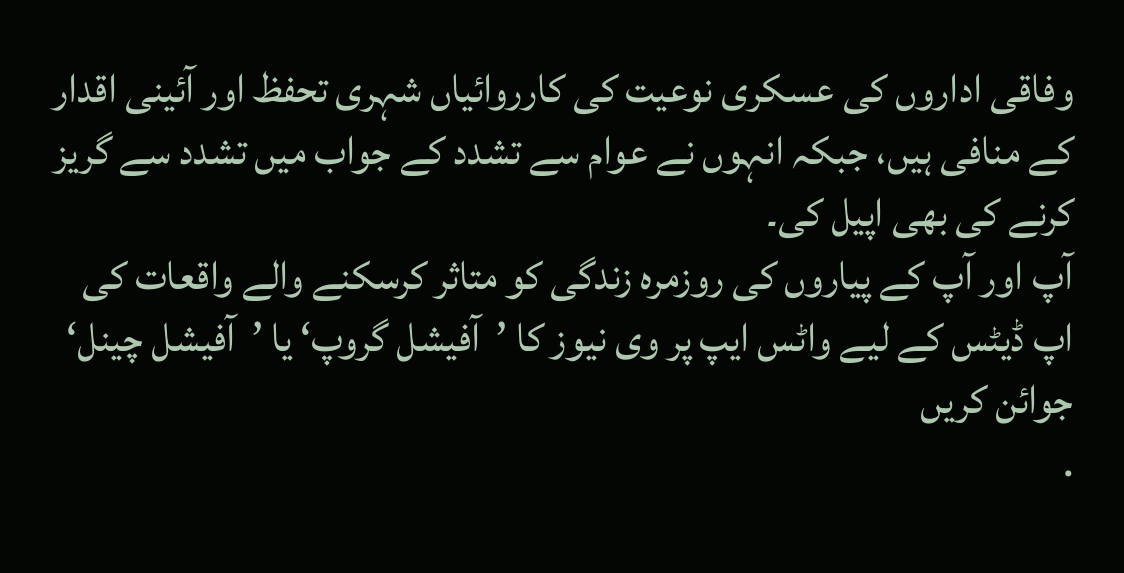وفاقی اداروں کی عسکری نوعیت کی کارروائیاں شہری تحفظ اور آئینی اقدار کے منافی ہیں، جبکہ انہوں نے عوام سے تشدد کے جواب میں تشدد سے گریز کرنے کی بھی اپیل کی۔
آپ اور آپ کے پیاروں کی روزمرہ زندگی کو متاثر کرسکنے والے واقعات کی اپ ڈیٹس کے لیے واٹس ایپ پر وی نیوز کا ’آفیشل گروپ‘ یا ’آفیشل چینل‘ جوائن کریں
.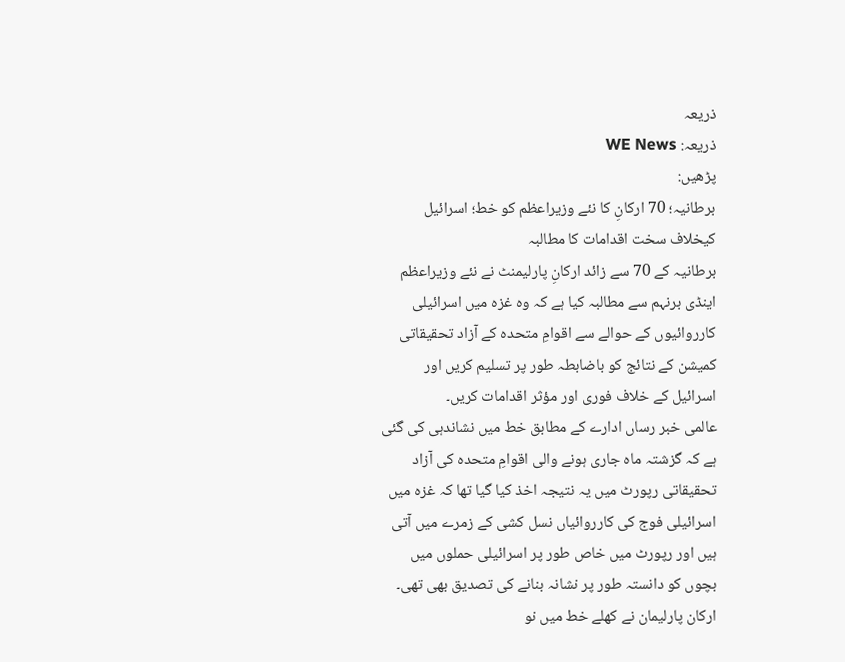ذریعہ
ذریعہ: WE News
پڑھیں:
برطانیہ؛ 70 ارکانِ کا نئے وزیراعظم کو خط؛ اسرائیل کیخلاف سخت اقدامات کا مطالبہ
برطانیہ کے 70 سے زائد ارکانِ پارلیمنٹ نے نئے وزیراعظم اینڈی برنہم سے مطالبہ کیا ہے کہ وہ غزہ میں اسرائیلی کارروائیوں کے حوالے سے اقوامِ متحدہ کے آزاد تحقیقاتی کمیشن کے نتائج کو باضابطہ طور پر تسلیم کریں اور اسرائیل کے خلاف فوری اور مؤثر اقدامات کریں۔
عالمی خبر رساں ادارے کے مطابق خط میں نشاندہی کی گئی ہے کہ گزشتہ ماہ جاری ہونے والی اقوامِ متحدہ کی آزاد تحقیقاتی رپورٹ میں یہ نتیجہ اخذ کیا گیا تھا کہ غزہ میں اسرائیلی فوج کی کارروائیاں نسل کشی کے زمرے میں آتی ہیں اور رپورٹ میں خاص طور پر اسرائیلی حملوں میں بچوں کو دانستہ طور پر نشانہ بنانے کی تصدیق بھی تھی۔
ارکان پارلیمان نے کھلے خط میں نو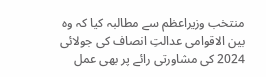منتخب وزیراعظم سے مطالبہ کیا کہ وہ بین الاقوامی عدالتِ انصاف کی جولائی 2024 کی مشاورتی رائے پر بھی عمل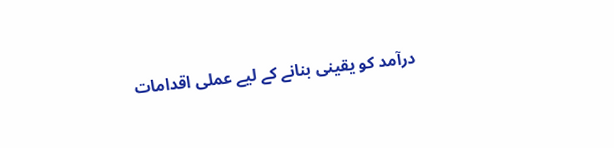درآمد کو یقینی بنانے کے لیے عملی اقدامات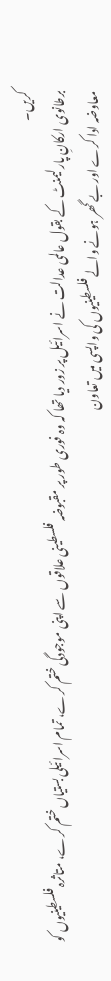کریں۔
برطانوی ارکانِ پارلیمنٹ کے بقول عالمی عدالت نے اسرائیل پر زور دیا تھا کہ وہ فوری طور پر مقبوضہ فلسطینی علاقوں سے اپنی موجودگی ختم کرے، تمام اسرائیلی بستیاں ختم کرے، متاثرہ فلسطینیوں کو معاوضہ ادا کرے اور بے گھر ہونے والے فلسطینیوں کی واپسی میں تعاون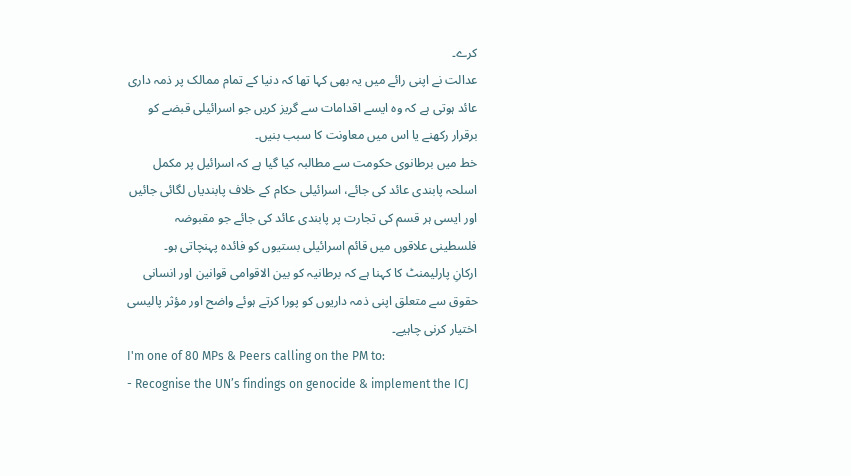کرے۔
عدالت نے اپنی رائے میں یہ بھی کہا تھا کہ دنیا کے تمام ممالک پر ذمہ داری عائد ہوتی ہے کہ وہ ایسے اقدامات سے گریز کریں جو اسرائیلی قبضے کو برقرار رکھنے یا اس میں معاونت کا سبب بنیں۔
خط میں برطانوی حکومت سے مطالبہ کیا گیا ہے کہ اسرائیل پر مکمل اسلحہ پابندی عائد کی جائے، اسرائیلی حکام کے خلاف پابندیاں لگائی جائیں اور ایسی ہر قسم کی تجارت پر پابندی عائد کی جائے جو مقبوضہ فلسطینی علاقوں میں قائم اسرائیلی بستیوں کو فائدہ پہنچاتی ہو۔
ارکانِ پارلیمنٹ کا کہنا ہے کہ برطانیہ کو بین الاقوامی قوانین اور انسانی حقوق سے متعلق اپنی ذمہ داریوں کو پورا کرتے ہوئے واضح اور مؤثر پالیسی اختیار کرنی چاہیے۔
I'm one of 80 MPs & Peers calling on the PM to:
- Recognise the UN’s findings on genocide & implement the ICJ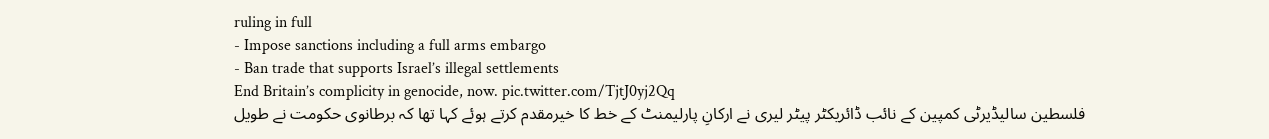ruling in full
- Impose sanctions including a full arms embargo
- Ban trade that supports Israel’s illegal settlements
End Britain’s complicity in genocide, now. pic.twitter.com/TjtJ0yj2Qq
فلسطین سالیڈیرٹی کمپین کے نائب ڈائریکٹر پیٹر لیری نے ارکانِ پارلیمنٹ کے خط کا خیرمقدم کرتے ہوئے کہا تھا کہ برطانوی حکومت نے طویل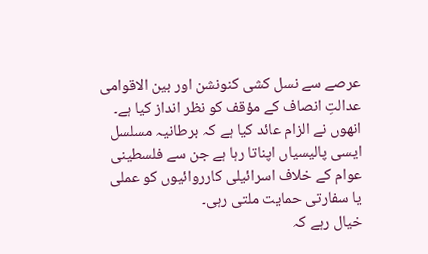عرصے سے نسل کشی کنونشن اور بین الاقوامی عدالتِ انصاف کے مؤقف کو نظر انداز کیا ہے۔
انھوں نے الزام عائد کیا ہے کہ برطانیہ مسلسل ایسی پالیسیاں اپناتا رہا ہے جن سے فلسطینی عوام کے خلاف اسرائیلی کارروائیوں کو عملی یا سفارتی حمایت ملتی رہی۔
خیال رہے کہ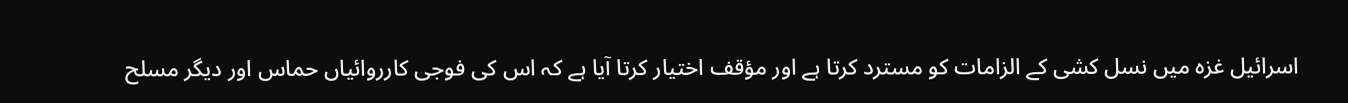اسرائیل غزہ میں نسل کشی کے الزامات کو مسترد کرتا ہے اور مؤقف اختیار کرتا آیا ہے کہ اس کی فوجی کارروائیاں حماس اور دیگر مسلح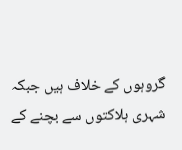گروہوں کے خلاف ہیں جبکہ شہری ہلاکتوں سے بچنے کے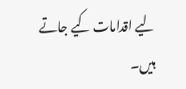لیے اقدامات کیے جاتے ہیں۔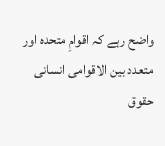واضح رہے کہ اقوامِ متحدہ اور متعدد بین الاقوامی انسانی حقوق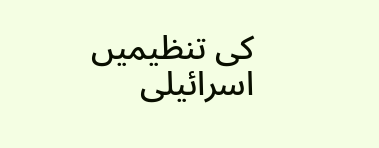کی تنظیمیں اسرائیلی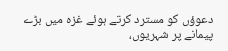دعوؤں کو مسترد کرتے ہوئے غزہ میں بڑے پیمانے پر شہریوں،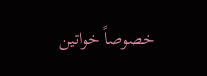خصوصاً خواتین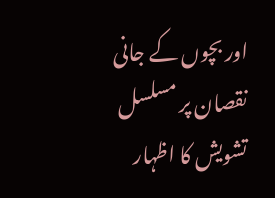اور بچوں کے جانی نقصان پر مسلسل تشویش کا اظہار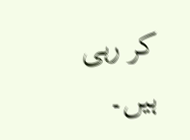کر رہی ہیں۔